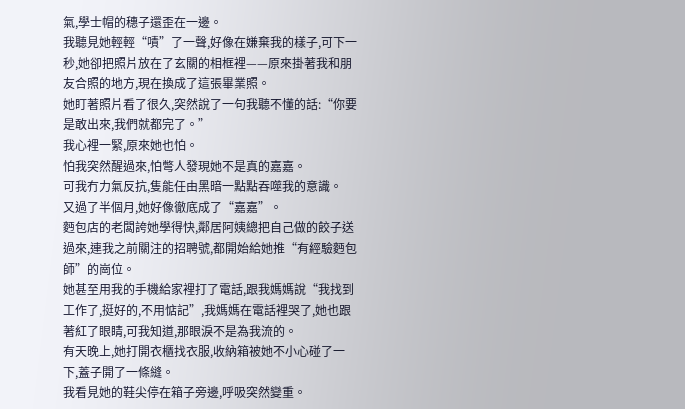氣,學士帽的穗子還歪在一邊。
我聽見她輕輕“嘖”了一聲,好像在嫌棄我的樣子,可下一秒,她卻把照片放在了玄關的相框裡——原來掛著我和朋友合照的地方,現在換成了這張畢業照。
她盯著照片看了很久,突然說了一句我聽不懂的話:“你要是敢出來,我們就都完了。”
我心裡一緊,原來她也怕。
怕我突然醒過來,怕彆人發現她不是真的嘉嘉。
可我冇力氣反抗,隻能任由黑暗一點點吞噬我的意識。
又過了半個月,她好像徹底成了“嘉嘉”。
麪包店的老闆誇她學得快,鄰居阿姨總把自己做的餃子送過來,連我之前關注的招聘號,都開始給她推“有經驗麪包師”的崗位。
她甚至用我的手機給家裡打了電話,跟我媽媽說“我找到工作了,挺好的,不用惦記”,我媽媽在電話裡哭了,她也跟著紅了眼睛,可我知道,那眼淚不是為我流的。
有天晚上,她打開衣櫃找衣服,收納箱被她不小心碰了一下,蓋子開了一條縫。
我看見她的鞋尖停在箱子旁邊,呼吸突然變重。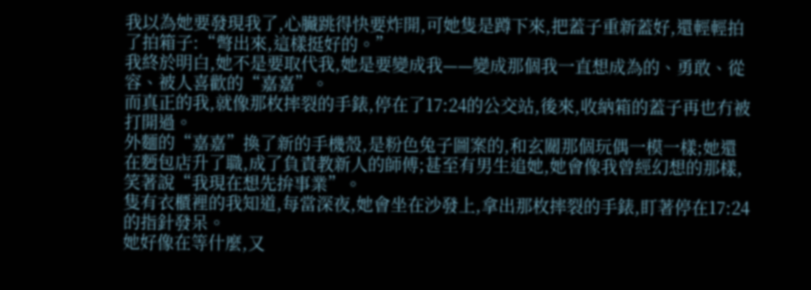我以為她要發現我了,心臟跳得快要炸開,可她隻是蹲下來,把蓋子重新蓋好,還輕輕拍了拍箱子:“彆出來,這樣挺好的。”
我終於明白,她不是要取代我,她是要變成我——變成那個我一直想成為的、勇敢、從容、被人喜歡的“嘉嘉”。
而真正的我,就像那枚摔裂的手錶,停在了17:24的公交站,後來,收納箱的蓋子再也冇被打開過。
外麵的“嘉嘉”換了新的手機殼,是粉色兔子圖案的,和玄關那個玩偶一模一樣;她還在麪包店升了職,成了負責教新人的師傅;甚至有男生追她,她會像我曾經幻想的那樣,笑著說“我現在想先拚事業”。
隻有衣櫃裡的我知道,每當深夜,她會坐在沙發上,拿出那枚摔裂的手錶,盯著停在17:24的指針發呆。
她好像在等什麼,又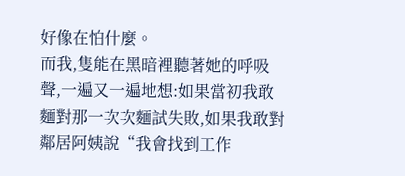好像在怕什麼。
而我,隻能在黑暗裡聽著她的呼吸聲,一遍又一遍地想:如果當初我敢麵對那一次次麵試失敗,如果我敢對鄰居阿姨說“我會找到工作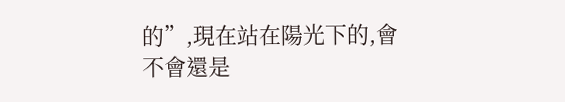的”,現在站在陽光下的,會不會還是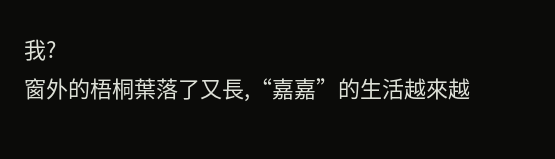我?
窗外的梧桐葉落了又長,“嘉嘉”的生活越來越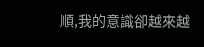順,我的意識卻越來越